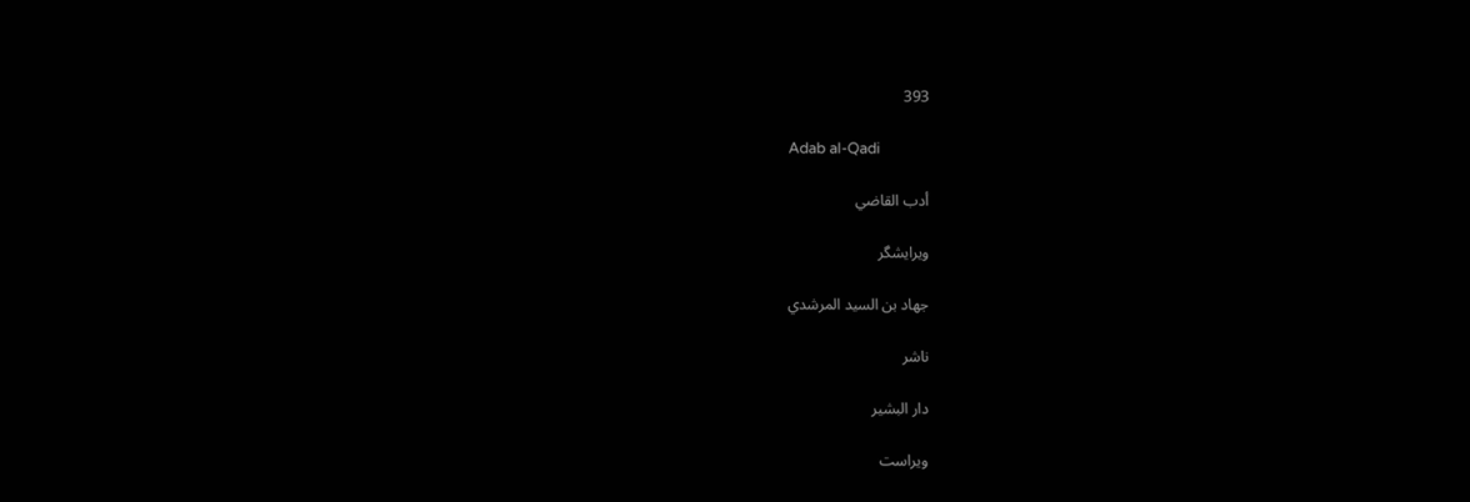393

Adab al-Qadi

أدب القاضي

ویرایشگر

جهاد بن السيد المرشدي

ناشر

دار البشير

ویراست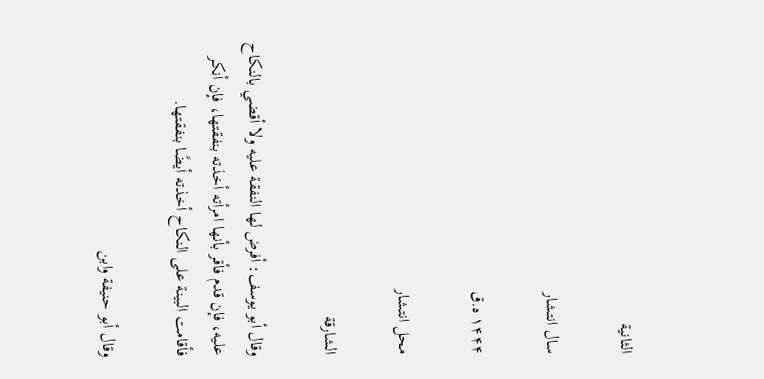الثانية

سال انتشار

۱۴۴۴ ه.ق

محل انتشار

الشارقة

وقال أبو يوسف: أفرض لها النفقة عليه ولا أقضي بالنكاح عليه، فإن قدم فأقر بأنها امرأته أخذته بنفقتها، فإن أنكر فأقامت البينة على النكاح أخذته أيضًا بنفقتها.

وقال أبو حنيفة وابن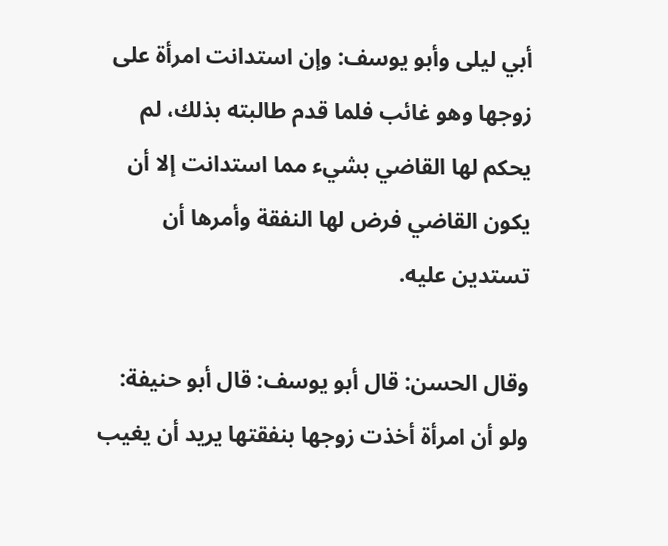أبي ليلى وأبو يوسف: وإن استدانت امرأة على زوجها وهو غائب فلما قدم طالبته بذلك، لم يحكم لها القاضي بشيء مما استدانت إلا أن يكون القاضي فرض لها النفقة وأمرها أن تستدين عليه.

وقال الحسن: قال أبو يوسف: قال أبو حنيفة: ولو أن امرأة أخذت زوجها بنفقتها يريد أن يغيب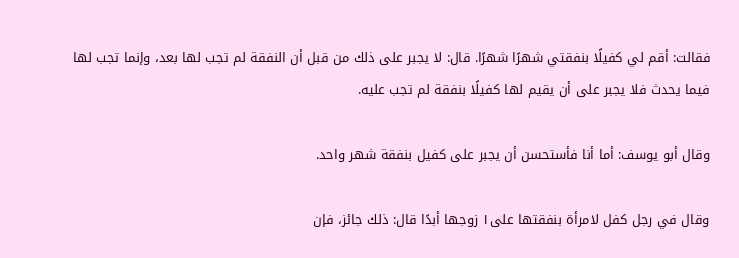فقالت: أقم لي كفيلًا بنفقتي شهرًا شهرًا. قال: لا يجبر على ذلك من قبل أن النفقة لم تجب لها بعد، وإنما تجب لها فيما يحدث فلا يجبر على أن يقيم لها كفيلًا بنفقة لم تجب عليه.

وقال أبو يوسف: أما أنا فأستحسن أن يجبر على كفيل بنفقة شهر واحد.

وقال في رجل كفل لامرأة بنفقتها على١ زوجها أبدًا قال: ذلك جائز، فإن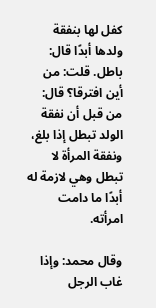كفل لها بنفقة ولدها أبدًا قال: باطل. قلت: من أين افترقا؟ قال: من قبل أن نفقة الولد تبطل إذا بلغ، ونفقة المرأة لا تبطل وهي لازمة له أبدًا ما دامت امرأته.

وقال محمد: وإذا غاب الرجل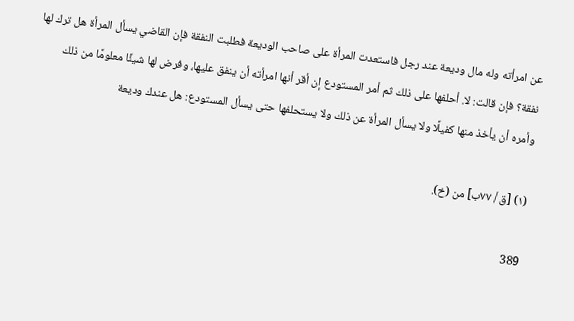عن امرأته وله مال وديعة عند رجل فاستعدت المرأة على صاحب الوديعة فطلبت النفقة فإن القاضي يسأل المرأة هل ترك لها نفقة؟ فإن قالت: لا. أحلفها على ذلك ثم أمر المستودع إن أقر أنها امرأته أن ينفق عليها، وفرض لها شيئًا معلومًا من ذلك وأمره أن يأخذ منها كفيلًا ولا يسأل المرأة عن ذلك ولا يستحلفها حتى يسأل المستودع: هل عندك وديعة

(١) [ق / ٧٧ب] من (خ).

389